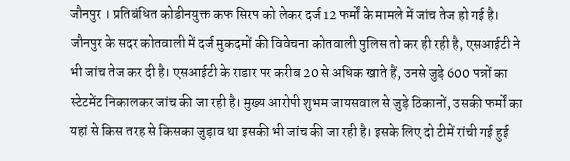जौनपुर । प्रतिबंधित कोडीनयुक्त कफ सिरप को लेकर दर्ज 12 फर्मों के मामले में जांच तेज हो गई है। जौनपुर के सदर कोतवाली में दर्ज मुकदमों की विवेचना कोतवाली पुलिस तो कर ही रही है, एसआईटी ने भी जांच तेज कर दी है। एसआईटी के राडार पर करीब 20 से अधिक खाते हैं, उनसे जुड़े 600 पन्नों का स्टेटमेंट निकालकर जांच की जा रही है। मुख्य आरोपी शुभम जायसवाल से जुड़े ठिकानों, उसकी फर्मों का यहां से किस तरह से किसका जुड़ाव था इसकी भी जांच की जा रही है। इसके लिए दो टीमें रांची गई हुई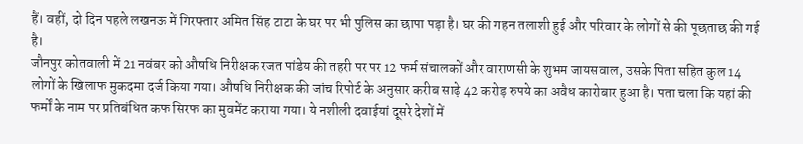हैं। वहीं, दो दिन पहले लखनऊ में गिरफ्तार अमित सिंह टाटा के घर पर भी पुलिस का छापा पड़ा है। घर की गहन तलाशी हुई और परिवार के लोगों से की पूछताछ की गई है।
जौनपुर कोतवाली में 21 नवंबर को औषधि निरीक्षक रजत पांडेय की तहरी पर पर 12 फर्म संचालकों और वाराणसी के शुभम जायसवाल, उसके पिता सहित कुल 14 लोगों के खिलाफ मुकदमा दर्ज किया गया। औषधि निरीक्षक की जांच रिपोर्ट के अनुसार करीब साढ़े 42 करोड़ रुपये का अवैध कारोबार हुआ है। पता चला कि यहां की फर्मों के नाम पर प्रतिबंधित कफ सिरफ का मुवमेंट कराया गया। ये नशीली दवाईयां दूसरे देशों में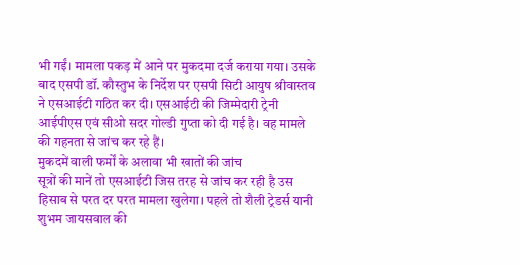भी गईं। मामला पकड़ में आने पर मुकदमा दर्ज कराया गया। उसके बाद एसपी डॉ. कौस्तुभ के निर्देश पर एसपी सिटी आयुष श्रीवास्तव ने एसआईटी गठित कर दी। एसआईटी की जिम्मेदारी ट्रेनी आईपीएस एवं सीओ सदर गोल्डी गुप्ता को दी गई है। वह मामले की गहनता से जांच कर रहे हैं।
मुकदमें वाली फर्मों के अलावा भी खातों की जांच
सूत्रों की मानें तो एसआईटी जिस तरह से जांच कर रही है उस हिसाब से परत दर परत मामला खुलेगा। पहले तो शैली ट्रेडर्स यानी शुभम जायसवाल की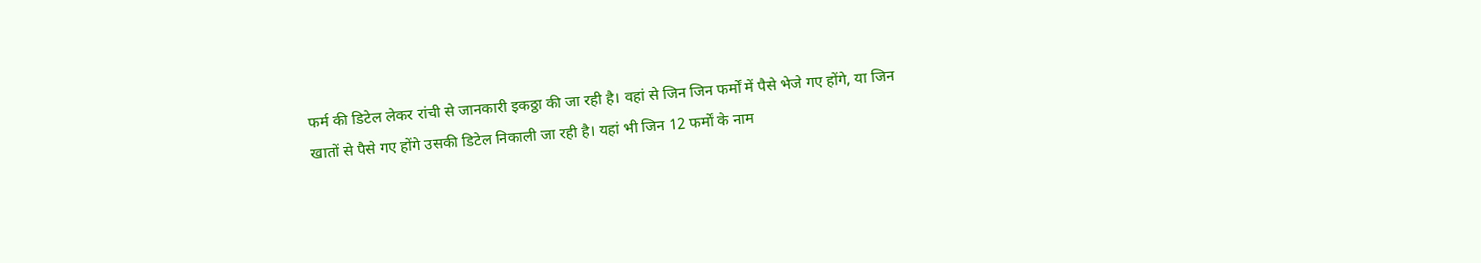फर्म की डिटेल लेकर रांची से जानकारी इकठ्ठा की जा रही है। वहां से जिन जिन फर्मों में पैसे भेजे गए होंगे, या जिन खातों से पैसे गए होंगे उसकी डिटेल निकाली जा रही है। यहां भी जिन 12 फर्मों के नाम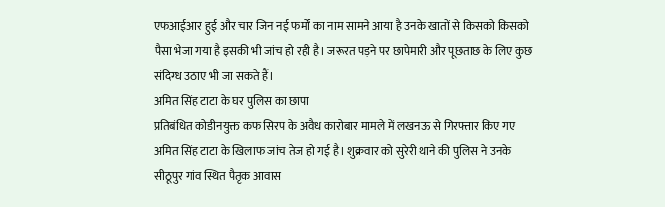एफआईआर हुई और चार जिन नई फर्मों का नाम सामने आया है उनके खातों से किसको किसको पैसा भेजा गया है इसकी भी जांच हो रही है। जरूरत पड़ने पर छापेमारी और पूछताछ के लिए कुछ संदिग्ध उठाए भी जा सकते हैं।
अमित सिंह टाटा के घर पुलिस का छापा
प्रतिबंधित कोडीनयुक्त कफ सिरप के अवैध कारोबार मामले में लखनऊ से गिरफ्तार किए गए अमित सिंह टाटा के खिलाफ जांच तेज हो गई है। शुक्रवार को सुरेरी थाने की पुलिस ने उनके सीठूपुर गांव स्थित पैतृक आवास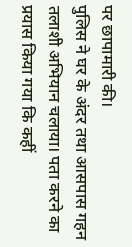पर छापामारी की।
पुलिस ने घर के अंदर तथा आसपास गहन तलाशी अभियान चलाया। पता करने का प्रयास किया गया कि कहीं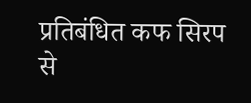प्रतिबंधित कफ सिरप से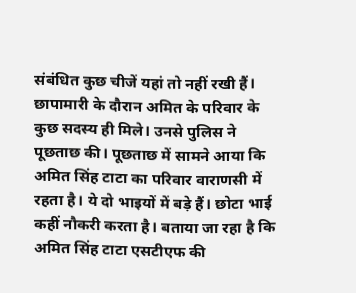संबंधित कुछ चीजें यहां तो नहीं रखी हैं। छापामारी के दौरान अमित के परिवार के कुछ सदस्य ही मिले। उनसे पुलिस ने पूछताछ की। पूछताछ में सामने आया कि अमित सिंह टाटा का परिवार वाराणसी में रहता है। ये दो भाइयों में बड़े हैं। छोटा भाई कहीं नौकरी करता है। बताया जा रहा है कि अमित सिंह टाटा एसटीएफ की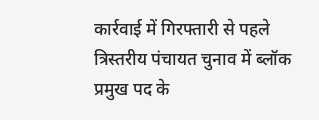कार्रवाई में गिरफ्तारी से पहले त्रिस्तरीय पंचायत चुनाव में ब्लॉक प्रमुख पद के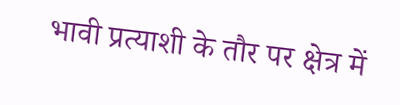भावी प्रत्याशी के तौर पर क्षेत्र में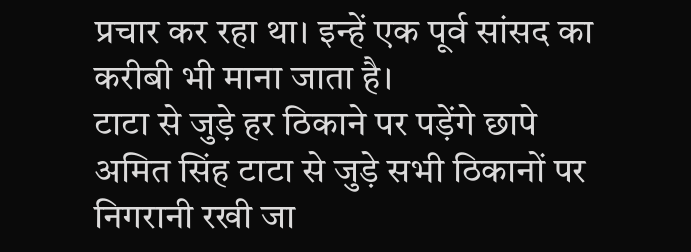प्रचार कर रहा था। इन्हें एक पूर्व सांसद का करीबी भी माना जाता है।
टाटा से जुड़े हर ठिकाने पर पड़ेंगे छापे
अमित सिंह टाटा से जुड़े सभी ठिकानों पर निगरानी रखी जा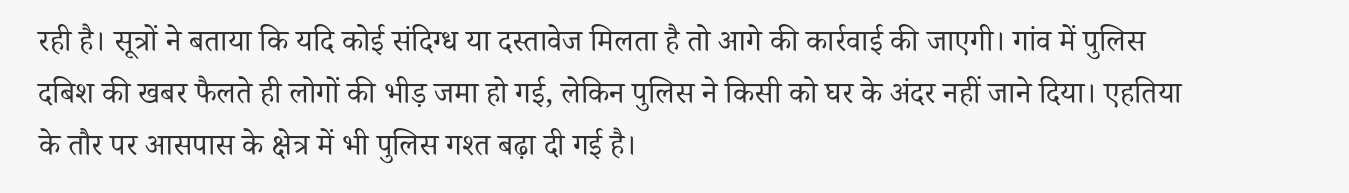रही है। सूत्रों ने बताया कि यदि कोई संदिग्ध या दस्तावेज मिलता है तो आगे की कार्रवाई की जाएगी। गांव में पुलिस दबिश की खबर फैलते ही लोगों की भीड़ जमा हो गई, लेकिन पुलिस ने किसी को घर के अंदर नहीं जाने दिया। एहतिया के तौर पर आसपास के क्षेत्र में भी पुलिस गश्त बढ़ा दी गई है।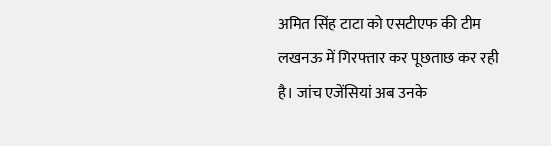अमित सिंह टाटा को एसटीएफ की टीम लखनऊ में गिरफ्तार कर पूछताछ कर रही है। जांच एजेंसियां अब उनके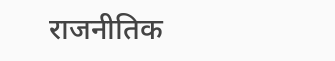राजनीतिक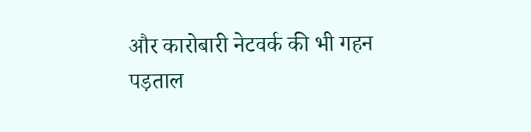और कारोबारी नेटवर्क की भी गहन पड़ताल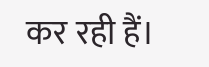कर रही हैं।